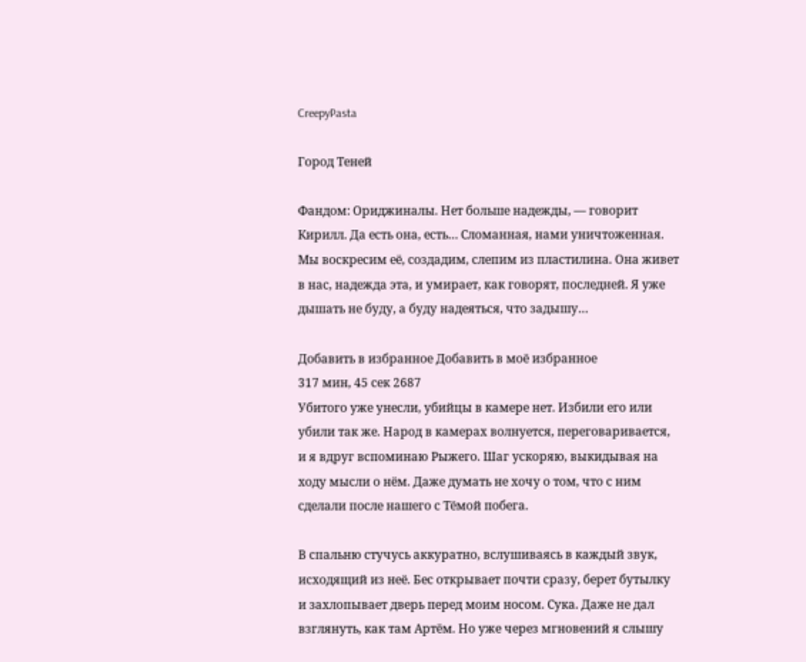CreepyPasta

Город Теней

Фандом: Ориджиналы. Нет больше надежды, — говорит Кирилл. Да есть она, есть… Сломанная, нами уничтоженная. Мы воскресим её, создадим, слепим из пластилина. Она живет в нас, надежда эта, и умирает, как говорят, последней. Я уже дышать не буду, а буду надеяться, что задышу…

Добавить в избранное Добавить в моё избранное
317 мин, 45 сек 2687
Убитого уже унесли, убийцы в камере нет. Избили его или убили так же. Народ в камерах волнуется, переговаривается, и я вдруг вспоминаю Рыжего. Шаг ускоряю, выкидывая на ходу мысли о нём. Даже думать не хочу о том, что с ним сделали после нашего с Тёмой побега.

В спальню стучусь аккуратно, вслушиваясь в каждый звук, исходящий из неё. Бес открывает почти сразу, берет бутылку и захлопывает дверь перед моим носом. Сука. Даже не дал взглянуть, как там Артём. Но уже через мгновений я слышу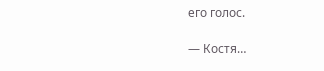его голос.

— Костя…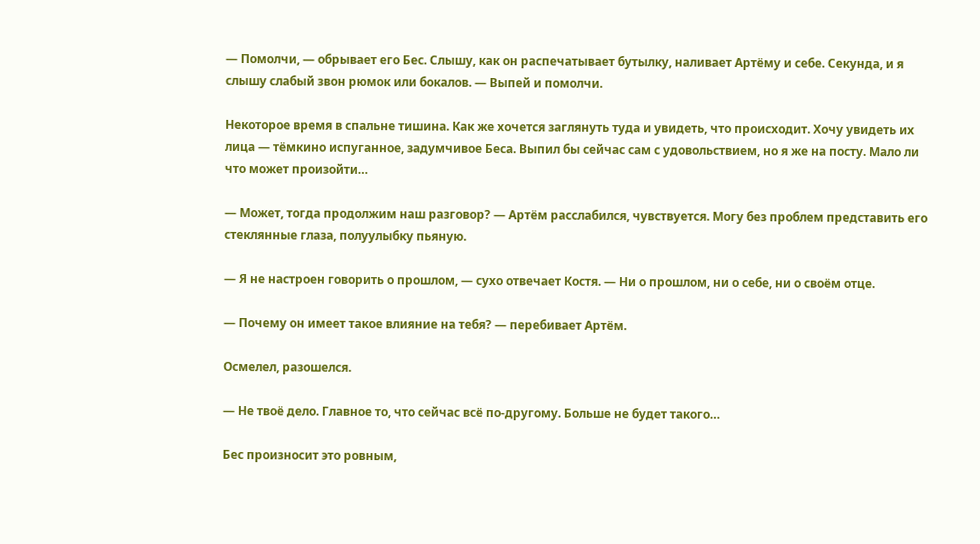— Помолчи, — обрывает его Бес. Слышу, как он распечатывает бутылку, наливает Артёму и себе. Секунда, и я слышу слабый звон рюмок или бокалов. — Выпей и помолчи.

Некоторое время в спальне тишина. Как же хочется заглянуть туда и увидеть, что происходит. Хочу увидеть их лица — тёмкино испуганное, задумчивое Беса. Выпил бы сейчас сам с удовольствием, но я же на посту. Мало ли что может произойти…

— Может, тогда продолжим наш разговор? — Артём расслабился, чувствуется. Могу без проблем представить его стеклянные глаза, полуулыбку пьяную.

— Я не настроен говорить о прошлом, — сухо отвечает Костя. — Ни о прошлом, ни о себе, ни о своём отце.

— Почему он имеет такое влияние на тебя? — перебивает Артём.

Осмелел, разошелся.

— Не твоё дело. Главное то, что сейчас всё по-другому. Больше не будет такого…

Бес произносит это ровным,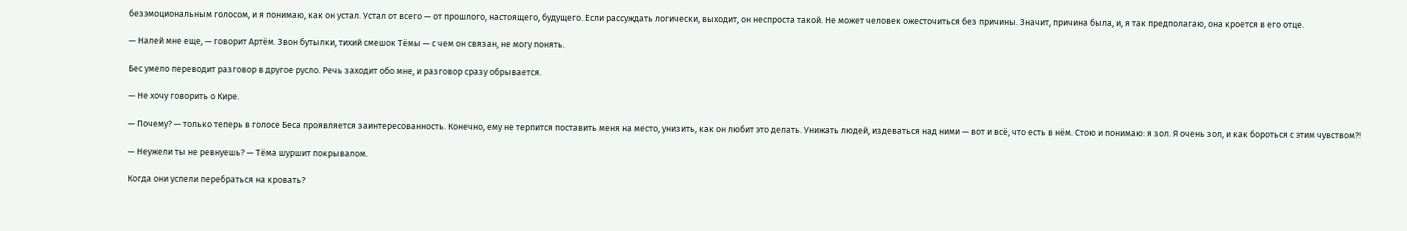безэмоциональным голосом, и я понимаю, как он устал. Устал от всего — от прошлого, настоящего, будущего. Если рассуждать логически, выходит, он неспроста такой. Не может человек ожесточиться без причины. Значит, причина была, и, я так предполагаю, она кроется в его отце.

— Налей мне еще, — говорит Артём. Звон бутылки, тихий смешок Тёмы — с чем он связан, не могу понять.

Бес умело переводит разговор в другое русло. Речь заходит обо мне, и разговор сразу обрывается.

— Не хочу говорить о Кире.

— Почему? — только теперь в голосе Беса проявляется заинтересованность. Конечно, ему не терпится поставить меня на место, унизить, как он любит это делать. Унижать людей, издеваться над ними — вот и всё, что есть в нём. Стою и понимаю: я зол. Я очень зол, и как бороться с этим чувством?!

— Неужели ты не ревнуешь? — Тёма шуршит покрывалом.

Когда они успели перебраться на кровать?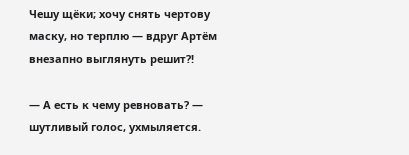Чешу щёки; хочу снять чертову маску, но терплю — вдруг Артём внезапно выглянуть решит?!

— А есть к чему ревновать? — шутливый голос, ухмыляется.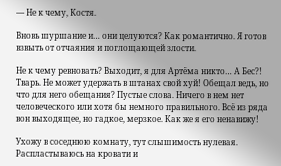— Не к чему, Костя.

Вновь шуршание и… они целуются? Как романтично. Я готов взвыть от отчаяния и поглощающей злости.

Не к чему ревновать? Выходит, я для Артёма никто… А Бес?! Тварь. Не может удержать в штанах свой хуй! Обещал ведь, но что для него обещания? Пустые слова. Ничего в нем нет человеческого или хотя бы немного правильного. Всё из ряда вон выходящее, но гадкое, мерзкое. Как же я его ненавижу!

Ухожу в соседнюю комнату, тут слышимость нулевая. Распластываюсь на кровати и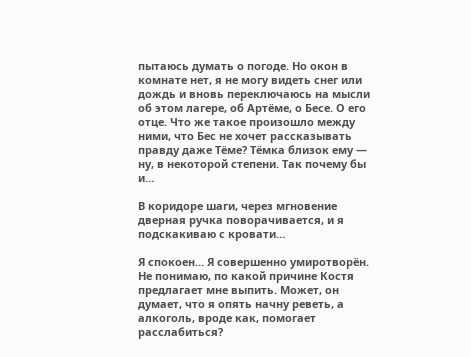пытаюсь думать о погоде. Но окон в комнате нет, я не могу видеть снег или дождь и вновь переключаюсь на мысли об этом лагере, об Артёме, о Бесе. О его отце. Что же такое произошло между ними, что Бес не хочет рассказывать правду даже Тёме? Тёмка близок ему — ну, в некоторой степени. Так почему бы и…

В коридоре шаги, через мгновение дверная ручка поворачивается, и я подскакиваю с кровати…

Я спокоен… Я совершенно умиротворён. Не понимаю, по какой причине Костя предлагает мне выпить. Может, он думает, что я опять начну реветь, а алкоголь, вроде как, помогает расслабиться?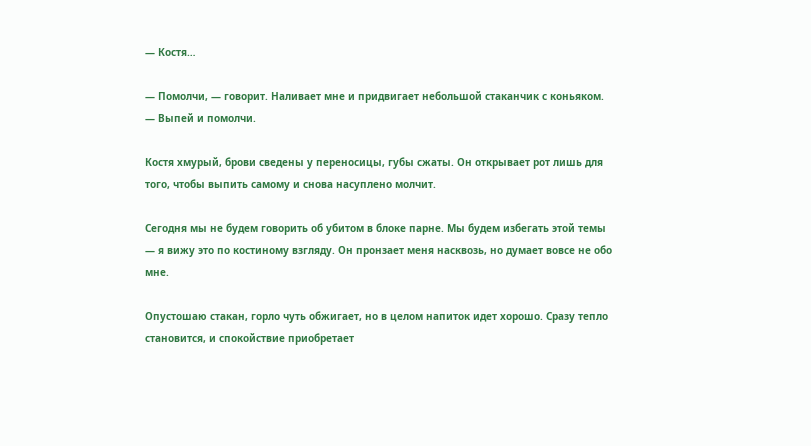— Костя…

— Помолчи, — говорит. Наливает мне и придвигает небольшой стаканчик с коньяком. — Выпей и помолчи.

Костя хмурый, брови сведены у переносицы, губы сжаты. Он открывает рот лишь для того, чтобы выпить самому и снова насуплено молчит.

Сегодня мы не будем говорить об убитом в блоке парне. Мы будем избегать этой темы — я вижу это по костиному взгляду. Он пронзает меня насквозь, но думает вовсе не обо мне.

Опустошаю стакан, горло чуть обжигает, но в целом напиток идет хорошо. Сразу тепло становится, и спокойствие приобретает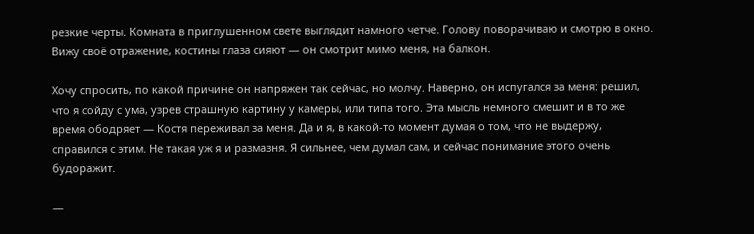резкие черты. Комната в приглушенном свете выглядит намного четче. Голову поворачиваю и смотрю в окно. Вижу своё отражение, костины глаза сияют — он смотрит мимо меня, на балкон.

Хочу спросить, по какой причине он напряжен так сейчас, но молчу. Наверно, он испугался за меня: решил, что я сойду с ума, узрев страшную картину у камеры, или типа того. Эта мысль немного смешит и в то же время ободряет — Костя переживал за меня. Да и я, в какой-то момент думая о том, что не выдержу, справился с этим. Не такая уж я и размазня. Я сильнее, чем думал сам, и сейчас понимание этого очень будоражит.

—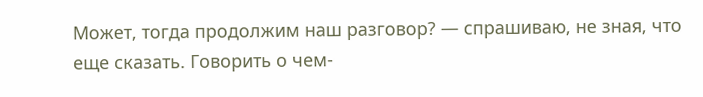Может, тогда продолжим наш разговор? — спрашиваю, не зная, что еще сказать. Говорить о чем-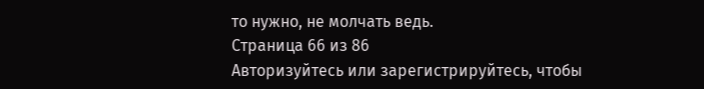то нужно, не молчать ведь.
Страница 66 из 86
Авторизуйтесь или зарегистрируйтесь, чтобы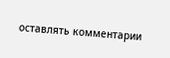оставлять комментарии